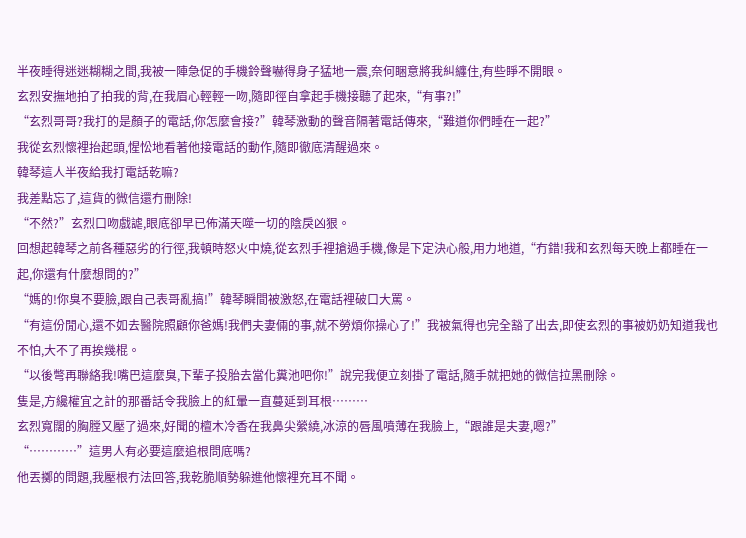半夜睡得迷迷糊糊之間,我被一陣急促的手機鈴聲嚇得身子猛地一震,奈何睏意將我糾纏住,有些睜不開眼。
玄烈安撫地拍了拍我的背,在我眉心輕輕一吻,隨即徑自拿起手機接聽了起來,“有事?!”
“玄烈哥哥?我打的是顏子的電話,你怎麼會接?”韓琴激動的聲音隔著電話傳來,“難道你們睡在一起?”
我從玄烈懷裡抬起頭,惺忪地看著他接電話的動作,隨即徹底清醒過來。
韓琴這人半夜給我打電話乾嘛?
我差點忘了,這貨的微信還冇刪除!
“不然?”玄烈口吻戲謔,眼底卻早已佈滿天噬一切的陰戾凶狠。
回想起韓琴之前各種惡劣的行徑,我頓時怒火中燒,從玄烈手裡搶過手機,像是下定決心般,用力地道,“冇錯!我和玄烈每天晚上都睡在一起,你還有什麼想問的?”
“媽的!你臭不要臉,跟自己表哥亂搞!”韓琴瞬間被激怒,在電話裡破口大罵。
“有這份閒心,還不如去醫院照顧你爸媽!我們夫妻倆的事,就不勞煩你操心了!”我被氣得也完全豁了出去,即使玄烈的事被奶奶知道我也不怕,大不了再挨幾棍。
“以後彆再聯絡我!嘴巴這麼臭,下輩子投胎去當化糞池吧你!”說完我便立刻掛了電話,隨手就把她的微信拉黑刪除。
隻是,方纔權宜之計的那番話令我臉上的紅暈一直蔓延到耳根………
玄烈寬闊的胸膛又壓了過來,好聞的檀木冷香在我鼻尖縈繞,冰涼的唇風噴薄在我臉上,“跟誰是夫妻,嗯?”
“…………”這男人有必要這麼追根問底嗎?
他丟擲的問題,我壓根冇法回答,我乾脆順勢躲進他懷裡充耳不聞。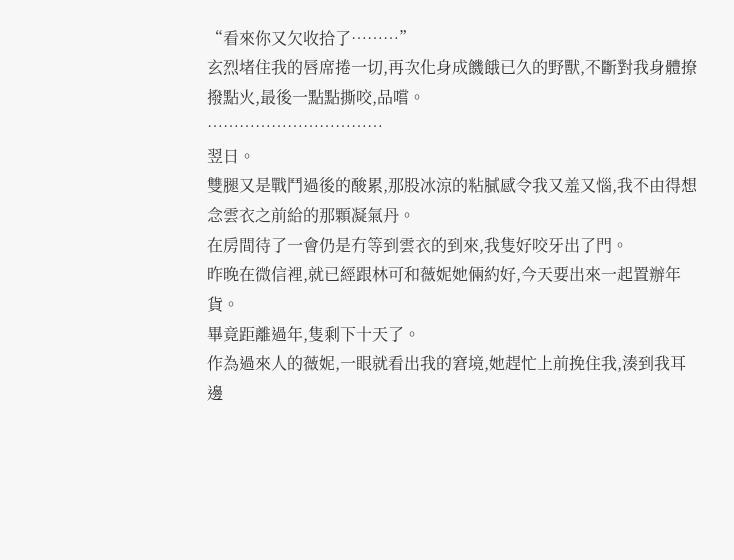“看來你又欠收拾了………”
玄烈堵住我的唇席捲一切,再次化身成饑餓已久的野獸,不斷對我身體撩撥點火,最後一點點撕咬,品嚐。
……………………………
翌日。
雙腿又是戰鬥過後的酸累,那股冰涼的粘膩感令我又羞又惱,我不由得想念雲衣之前給的那顆凝氣丹。
在房間待了一會仍是冇等到雲衣的到來,我隻好咬牙出了門。
昨晚在微信裡,就已經跟林可和薇妮她倆約好,今天要出來一起置辦年貨。
畢竟距離過年,隻剩下十天了。
作為過來人的薇妮,一眼就看出我的窘境,她趕忙上前挽住我,湊到我耳邊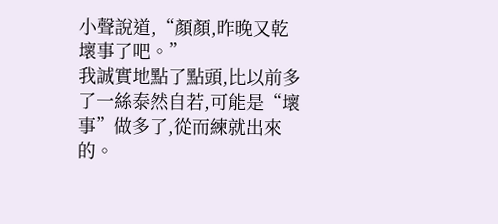小聲說道,“顏顏,昨晚又乾壞事了吧。”
我誠實地點了點頭,比以前多了一絲泰然自若,可能是“壞事”做多了,從而練就出來的。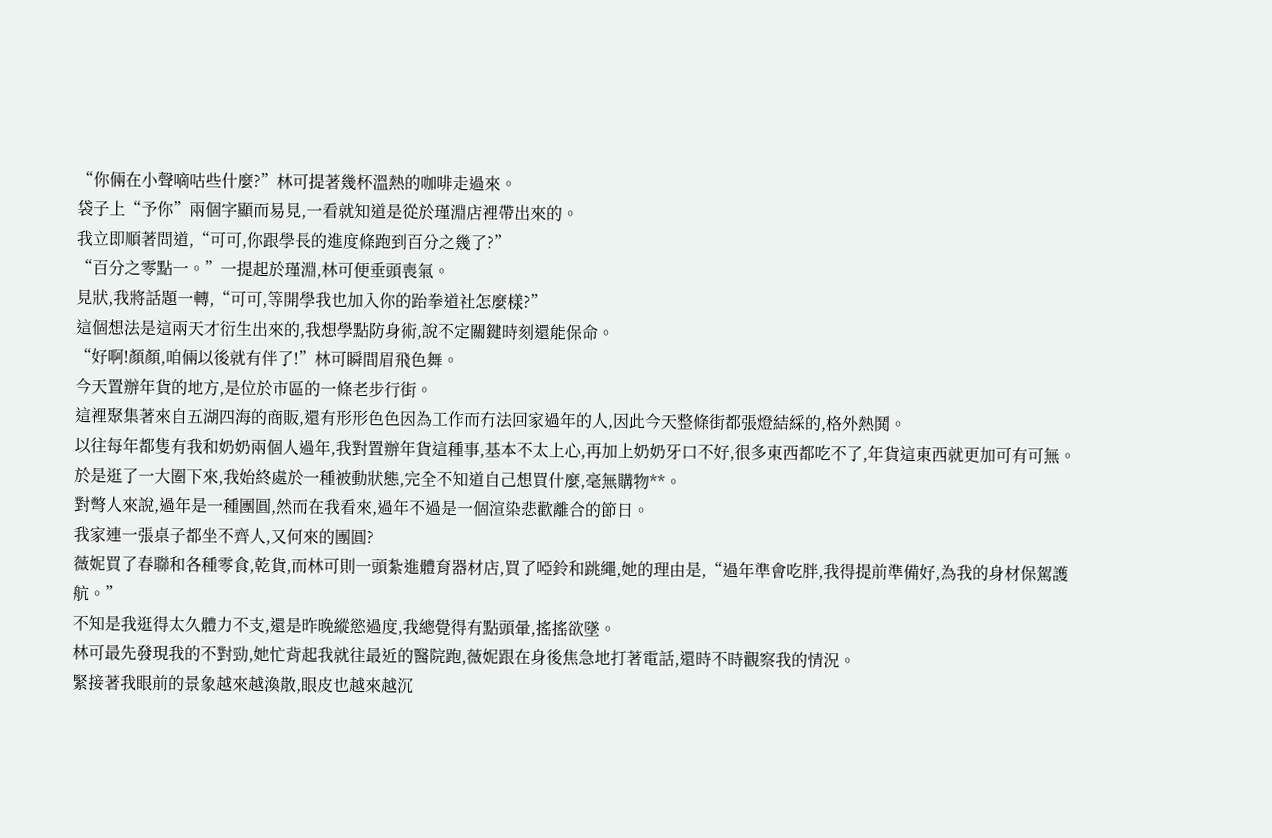“你倆在小聲嘀咕些什麼?”林可提著幾杯溫熱的咖啡走過來。
袋子上“予你”兩個字顯而易見,一看就知道是從於瑾淵店裡帶出來的。
我立即順著問道,“可可,你跟學長的進度條跑到百分之幾了?”
“百分之零點一。”一提起於瑾淵,林可便垂頭喪氣。
見狀,我將話題一轉,“可可,等開學我也加入你的跆拳道社怎麼樣?”
這個想法是這兩天才衍生出來的,我想學點防身術,說不定關鍵時刻還能保命。
“好啊!顏顏,咱倆以後就有伴了!”林可瞬間眉飛色舞。
今天置辦年貨的地方,是位於市區的一條老步行街。
這裡聚集著來自五湖四海的商販,還有形形色色因為工作而冇法回家過年的人,因此今天整條街都張燈結綵的,格外熱鬨。
以往每年都隻有我和奶奶兩個人過年,我對置辦年貨這種事,基本不太上心,再加上奶奶牙口不好,很多東西都吃不了,年貨這東西就更加可有可無。
於是逛了一大圈下來,我始終處於一種被動狀態,完全不知道自己想買什麼,毫無購物**。
對彆人來說,過年是一種團圓,然而在我看來,過年不過是一個渲染悲歡離合的節日。
我家連一張桌子都坐不齊人,又何來的團圓?
薇妮買了春聯和各種零食,乾貨,而林可則一頭紮進體育器材店,買了啞鈴和跳繩,她的理由是,“過年準會吃胖,我得提前準備好,為我的身材保駕護航。”
不知是我逛得太久體力不支,還是昨晚縱慾過度,我總覺得有點頭暈,搖搖欲墜。
林可最先發現我的不對勁,她忙背起我就往最近的醫院跑,薇妮跟在身後焦急地打著電話,還時不時觀察我的情況。
緊接著我眼前的景象越來越渙散,眼皮也越來越沉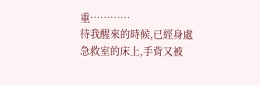重…………
待我醒來的時候,已經身處急救室的床上,手背又被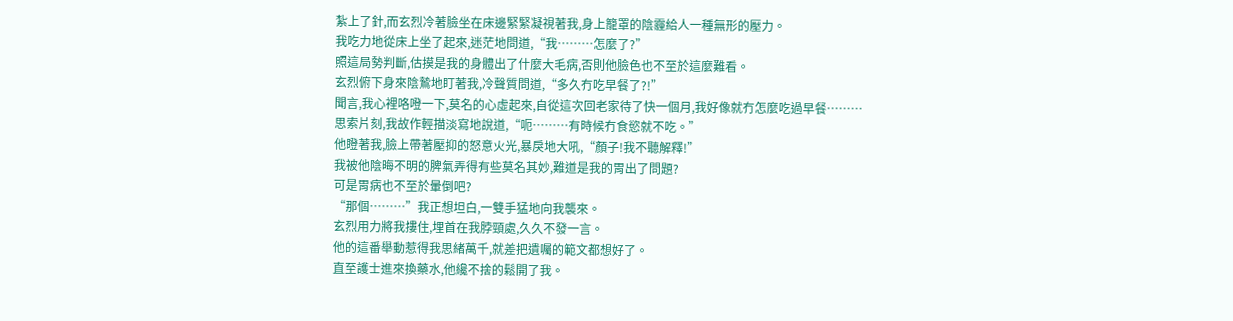紮上了針,而玄烈冷著臉坐在床邊緊緊凝視著我,身上籠罩的陰霾給人一種無形的壓力。
我吃力地從床上坐了起來,迷茫地問道,“我………怎麼了?”
照這局勢判斷,估摸是我的身體出了什麼大毛病,否則他臉色也不至於這麼難看。
玄烈俯下身來陰鷙地盯著我,冷聲質問道,“多久冇吃早餐了?!”
聞言,我心裡咯噔一下,莫名的心虛起來,自從這次回老家待了快一個月,我好像就冇怎麼吃過早餐………
思索片刻,我故作輕描淡寫地說道,“呃………有時候冇食慾就不吃。”
他瞪著我,臉上帶著壓抑的怒意火光,暴戾地大吼,“顏子!我不聽解釋!”
我被他陰晦不明的脾氣弄得有些莫名其妙,難道是我的胃出了問題?
可是胃病也不至於暈倒吧?
“那個………”我正想坦白,一雙手猛地向我襲來。
玄烈用力將我摟住,埋首在我脖頸處,久久不發一言。
他的這番舉動惹得我思緒萬千,就差把遺囑的範文都想好了。
直至護士進來換藥水,他纔不捨的鬆開了我。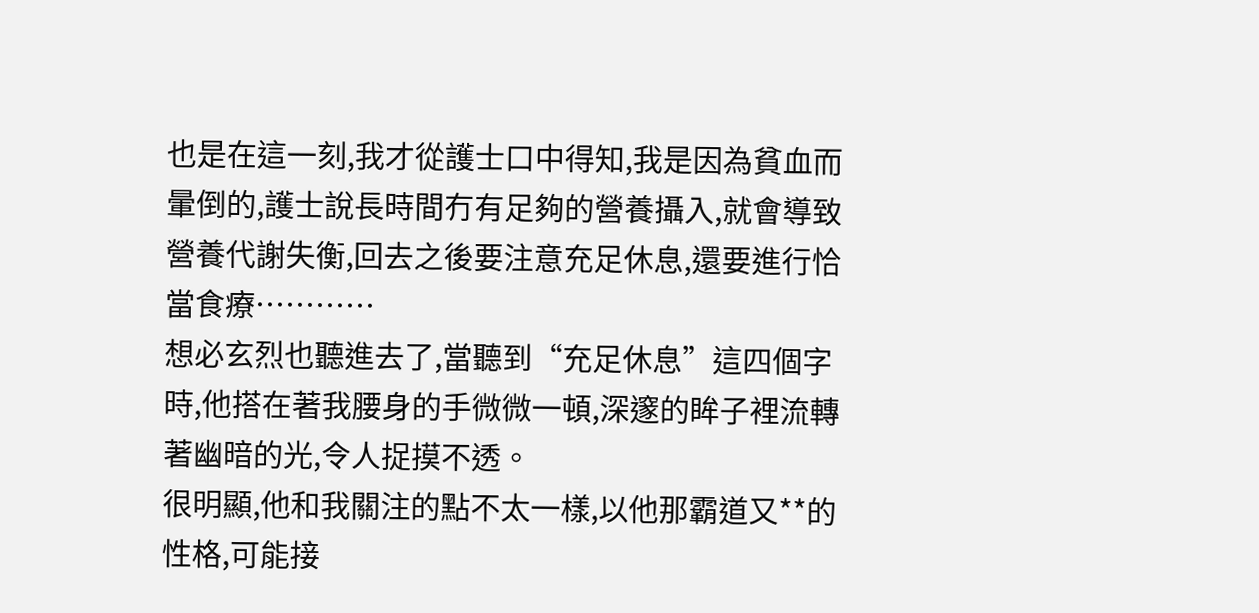也是在這一刻,我才從護士口中得知,我是因為貧血而暈倒的,護士說長時間冇有足夠的營養攝入,就會導致營養代謝失衡,回去之後要注意充足休息,還要進行恰當食療…………
想必玄烈也聽進去了,當聽到“充足休息”這四個字時,他搭在著我腰身的手微微一頓,深邃的眸子裡流轉著幽暗的光,令人捉摸不透。
很明顯,他和我關注的點不太一樣,以他那霸道又**的性格,可能接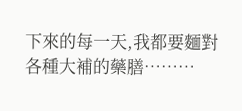下來的每一天,我都要麵對各種大補的藥膳………